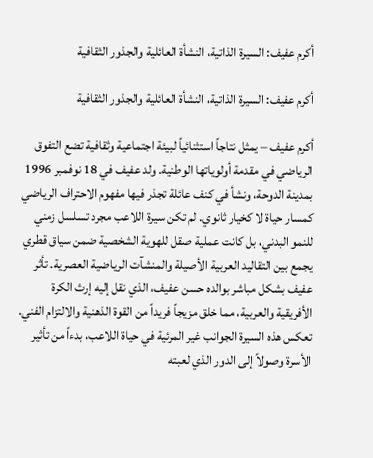أكرم عفيف: السيرة الذاتية، النشأة العائلية والجذور الثقافية

أكرم عفيف: السيرة الذاتية، النشأة العائلية والجذور الثقافية

أكرم عفيف – يمثل نتاجاً استثنائياً لبيئة اجتماعية وثقافية تضع التفوق الرياضي في مقدمة أولوياتها الوطنية. ولد عفيف في 18 نوفمبر 1996 بمدينة الدوحة، ونشأ في كنف عائلة تجذر فيها مفهوم الاحتراف الرياضي كمسار حياة لا كخيار ثانوي. لم تكن سيرة اللاعب مجرد تسلسل زمني للنمو البدني، بل كانت عملية صقل للهوية الشخصية ضمن سياق قطري يجمع بين التقاليد العربية الأصيلة والمنشآت الرياضية العصرية. تأثر عفيف بشكل مباشر بوالده حسن عفيف، الذي نقل إليه إرث الكرة الأفريقية والعربية، مما خلق مزيجاً فريداً من القوة الذهنية والالتزام الفني. تعكس هذه السيرة الجوانب غير المرئية في حياة اللاعب، بدءاً من تأثير الأسرة وصولاً إلى الدور الذي لعبته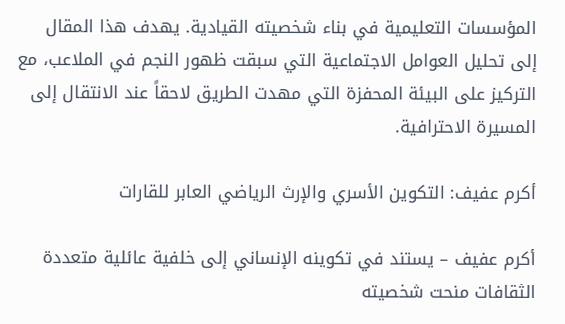المؤسسات التعليمية في بناء شخصيته القيادية. يهدف هذا المقال إلى تحليل العوامل الاجتماعية التي سبقت ظهور النجم في الملاعب، مع التركيز على البيئة المحفزة التي مهدت الطريق لاحقاً عند الانتقال إلى المسيرة الاحترافية.

أكرم عفيف: التكوين الأسري والإرث الرياضي العابر للقارات

أكرم عفيف – يستند في تكوينه الإنساني إلى خلفية عائلية متعددة الثقافات منحت شخصيته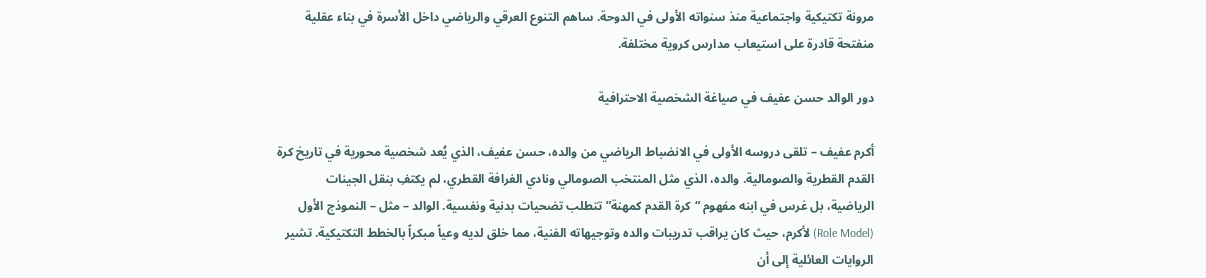مرونة تكتيكية واجتماعية منذ سنواته الأولى في الدوحة. ساهم التنوع العرقي والرياضي داخل الأسرة في بناء عقلية منفتحة قادرة على استيعاب مدارس كروية مختلفة.

دور الوالد حسن عفيف في صياغة الشخصية الاحترافية

أكرم عفيف – تلقى دروسه الأولى في الانضباط الرياضي من والده، حسن عفيف، الذي يُعد شخصية محورية في تاريخ كرة القدم القطرية والصومالية. والده، الذي مثل المنتخب الصومالي ونادي الغرافة القطري، لم يكتفِ بنقل الجينات الرياضية، بل غرس في ابنه مفهوم “كرة القدم كمهنة” تتطلب تضحيات بدنية ونفسية. الوالد – مثل – النموذج الأول (Role Model) لأكرم، حيث كان يراقب تدريبات والده وتوجيهاته الفنية، مما خلق لديه وعياً مبكراً بالخطط التكتيكية. تشير الروايات العائلية إلى أن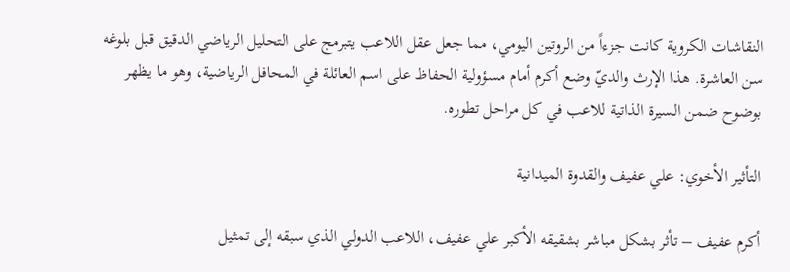النقاشات الكروية كانت جزءاً من الروتين اليومي، مما جعل عقل اللاعب يتبرمج على التحليل الرياضي الدقيق قبل بلوغه سن العاشرة. هذا الإرث والديّ وضع أكرم أمام مسؤولية الحفاظ على اسم العائلة في المحافل الرياضية، وهو ما يظهر بوضوح ضمن السيرة الذاتية للاعب في كل مراحل تطوره.

التأثير الأخوي: علي عفيف والقدوة الميدانية

أكرم عفيف – تأثر بشكل مباشر بشقيقه الأكبر علي عفيف، اللاعب الدولي الذي سبقه إلى تمثيل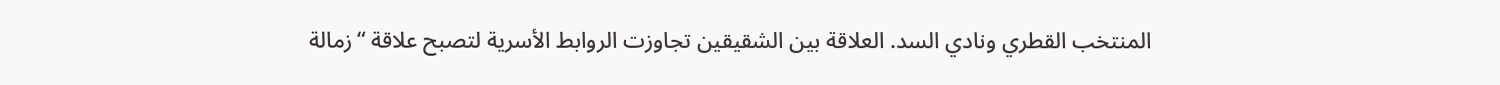المنتخب القطري ونادي السد. العلاقة بين الشقيقين تجاوزت الروابط الأسرية لتصبح علاقة “زمالة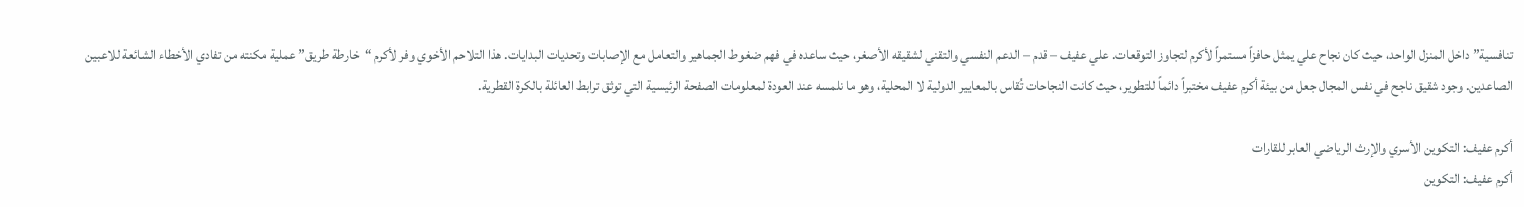تنافسية” داخل المنزل الواحد، حيث كان نجاح علي يمثل حافزاً مستمراً لأكرم لتجاوز التوقعات. علي عفيف – قدم – الدعم النفسي والتقني لشقيقه الأصغر، حيث ساعده في فهم ضغوط الجماهير والتعامل مع الإصابات وتحديات البدايات. هذا التلاحم الأخوي وفر لأكرم “خارطة طريق” عملية مكنته من تفادي الأخطاء الشائعة للاعبين الصاعدين. وجود شقيق ناجح في نفس المجال جعل من بيئة أكرم عفيف مختبراً دائماً للتطوير، حيث كانت النجاحات تُقاس بالمعايير الدولية لا المحلية، وهو ما نلمسه عند العودة لمعلومات الصفحة الرئيسية التي توثق ترابط العائلة بالكرة القطرية.

أكرم عفيف: التكوين الأسري والإرث الرياضي العابر للقارات
أكرم عفيف: التكوين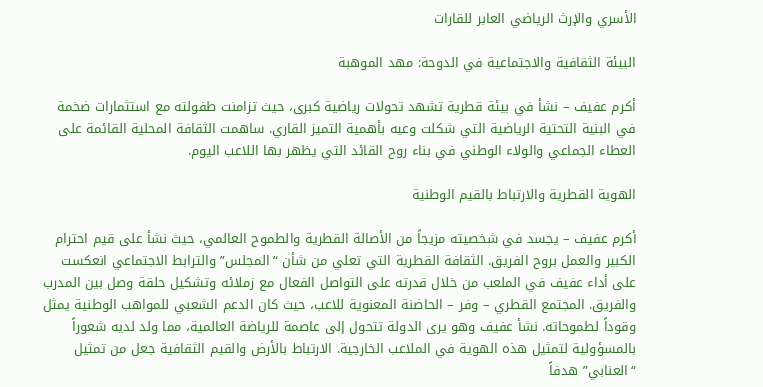الأسري والإرث الرياضي العابر للقارات

البيئة الثقافية والاجتماعية في الدوحة: مهد الموهبة

أكرم عفيف – نشأ في بيئة قطرية تشهد تحولات رياضية كبرى، حيث تزامنت طفولته مع استثمارات ضخمة في البنية التحتية الرياضية التي شكلت وعيه بأهمية التميز القاري. ساهمت الثقافة المحلية القائمة على العطاء الجماعي والولاء الوطني في بناء روح القائد التي يظهر بها اللاعب اليوم.

الهوية القطرية والارتباط بالقيم الوطنية

أكرم عفيف – يجسد في شخصيته مزيجاً من الأصالة القطرية والطموح العالمي، حيث نشأ على قيم احترام الكبير والعمل بروح الفريق. الثقافة القطرية التي تعلي من شأن “المجلس” والترابط الاجتماعي انعكست على أداء عفيف في الملعب من خلال قدرته على التواصل الفعال مع زملائه وتشكيل حلقة وصل بين المدرب والفريق. المجتمع القطري – وفر – الحاضنة المعنوية للاعب، حيث كان الدعم الشعبي للمواهب الوطنية يمثل وقوداً لطموحاته. نشأ عفيف وهو يرى الدولة تتحول إلى عاصمة للرياضة العالمية، مما ولد لديه شعوراً بالمسؤولية لتمثيل هذه الهوية في الملاعب الخارجية. الارتباط بالأرض والقيم الثقافية جعل من تمثيل “العنابي” هدفاً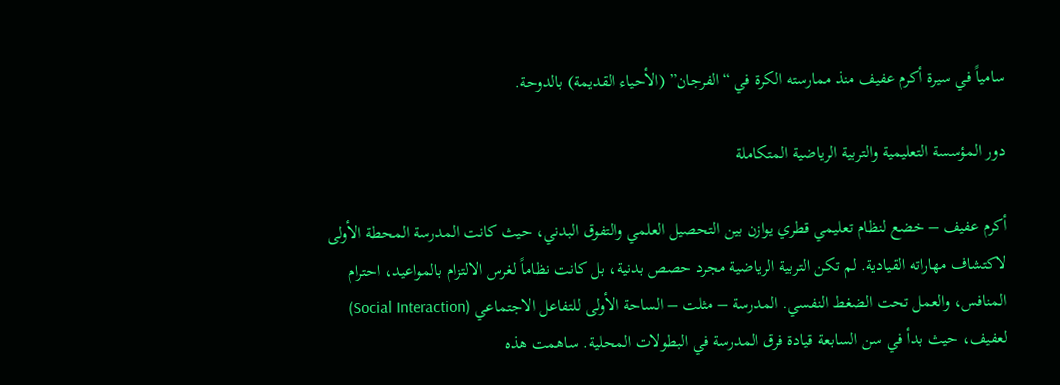سامياً في سيرة أكرم عفيف منذ ممارسته الكرة في “الفرجان” (الأحياء القديمة) بالدوحة.

دور المؤسسة التعليمية والتربية الرياضية المتكاملة

أكرم عفيف – خضع لنظام تعليمي قطري يوازن بين التحصيل العلمي والتفوق البدني، حيث كانت المدرسة المحطة الأولى لاكتشاف مهاراته القيادية. لم تكن التربية الرياضية مجرد حصص بدنية، بل كانت نظاماً لغرس الالتزام بالمواعيد، احترام المنافس، والعمل تحت الضغط النفسي. المدرسة – مثلت – الساحة الأولى للتفاعل الاجتماعي (Social Interaction) لعفيف، حيث بدأ في سن السابعة قيادة فرق المدرسة في البطولات المحلية. ساهمت هذه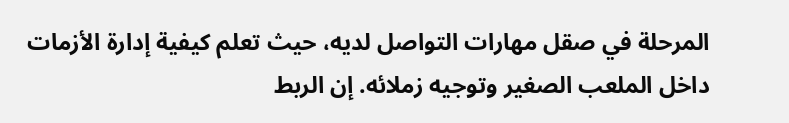المرحلة في صقل مهارات التواصل لديه، حيث تعلم كيفية إدارة الأزمات داخل الملعب الصغير وتوجيه زملائه. إن الربط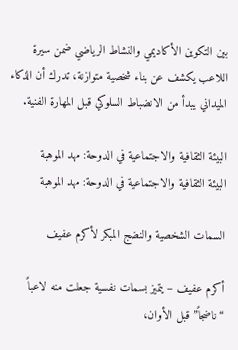بين التكوين الأكاديمي والنشاط الرياضي ضمن سيرة اللاعب يكشف عن بناء شخصية متوازنة، تدرك أن الذكاء الميداني يبدأ من الانضباط السلوكي قبل المهارة الفنية.

البيئة الثقافية والاجتماعية في الدوحة: مهد الموهبة
البيئة الثقافية والاجتماعية في الدوحة: مهد الموهبة

السمات الشخصية والنضج المبكر لأكرم عفيف

أكرم عفيف – يتميز بسمات نفسية جعلت منه لاعباً “ناضجاً” قبل الأوان،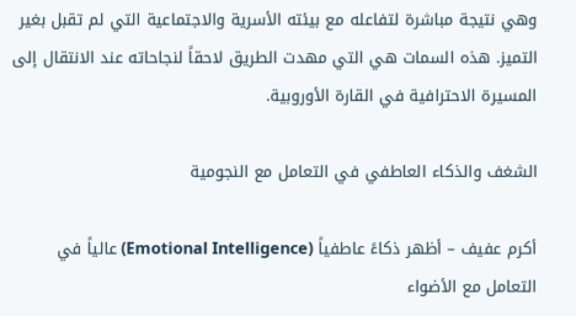وهي نتيجة مباشرة لتفاعله مع بيئته الأسرية والاجتماعية التي لم تقبل بغير التميز. هذه السمات هي التي مهدت الطريق لاحقاً لنجاحاته عند الانتقال إلى المسيرة الاحترافية في القارة الأوروبية.

الشغف والذكاء العاطفي في التعامل مع النجومية

أكرم عفيف – أظهر ذكاءً عاطفياً (Emotional Intelligence) عالياً في التعامل مع الأضواء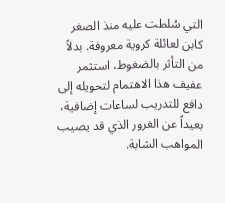التي سُلطت عليه منذ الصغر كابن لعائلة كروية معروفة. بدلاً من التأثر بالضغوط، استثمر عفيف هذا الاهتمام لتحويله إلى دافع للتدريب لساعات إضافية، بعيداً عن الغرور الذي قد يصيب المواهب الشابة.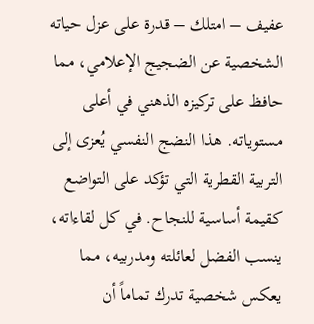عفيف – امتلك – قدرة على عزل حياته الشخصية عن الضجيج الإعلامي، مما حافظ على تركيزه الذهني في أعلى مستوياته. هذا النضج النفسي يُعزى إلى التربية القطرية التي تؤكد على التواضع كقيمة أساسية للنجاح. في كل لقاءاته، ينسب الفضل لعائلته ومدربيه، مما يعكس شخصية تدرك تماماً أن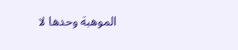الموهبة وحدها لا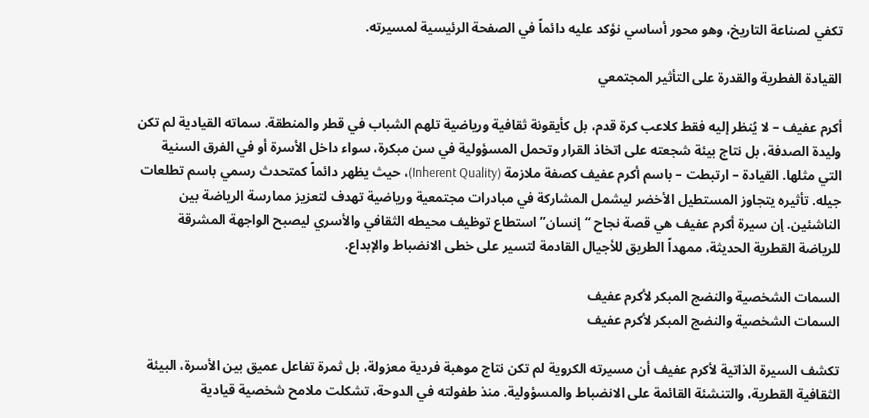تكفي لصناعة التاريخ، وهو محور أساسي نؤكد عليه دائماً في الصفحة الرئيسية لمسيرته.

القيادة الفطرية والقدرة على التأثير المجتمعي

أكرم عفيف – لا يُنظر إليه فقط كلاعب كرة قدم، بل كأيقونة ثقافية ورياضية تلهم الشباب في قطر والمنطقة. سماته القيادية لم تكن وليدة الصدفة، بل نتاج بيئة شجعته على اتخاذ القرار وتحمل المسؤولية في سن مبكرة، سواء داخل الأسرة أو في الفرق السنية التي مثلها. القيادة – ارتبطت – باسم أكرم عفيف كصفة ملازمة (Inherent Quality)، حيث يظهر دائماً كمتحدث رسمي باسم تطلعات جيله. تأثيره يتجاوز المستطيل الأخضر ليشمل المشاركة في مبادرات مجتمعية ورياضية تهدف لتعزيز ممارسة الرياضة بين الناشئين. إن سيرة أكرم عفيف هي قصة نجاح “إنسان” استطاع توظيف محيطه الثقافي والأسري ليصبح الواجهة المشرقة للرياضة القطرية الحديثة، ممهداً الطريق للأجيال القادمة لتسير على خطى الانضباط والإبداع.

السمات الشخصية والنضج المبكر لأكرم عفيف
السمات الشخصية والنضج المبكر لأكرم عفيف

تكشف السيرة الذاتية لأكرم عفيف أن مسيرته الكروية لم تكن نتاج موهبة فردية معزولة، بل ثمرة تفاعل عميق بين الأسرة، البيئة الثقافية القطرية، والتنشئة القائمة على الانضباط والمسؤولية. منذ طفولته في الدوحة، تشكلت ملامح شخصية قيادية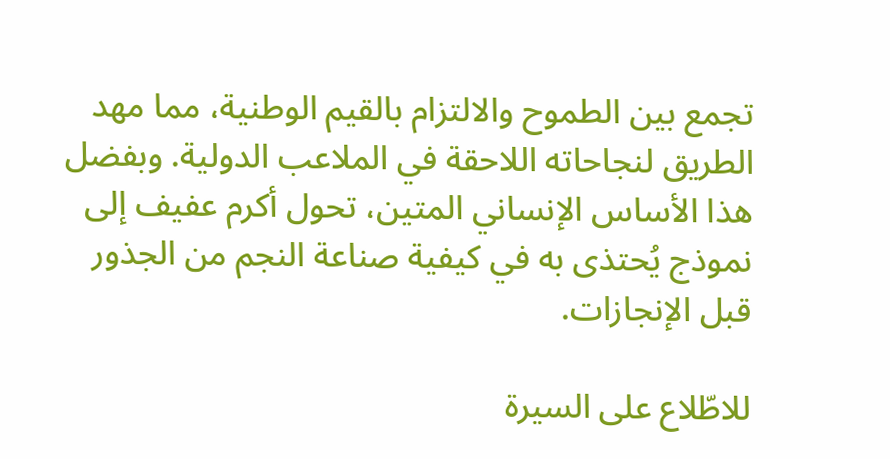تجمع بين الطموح والالتزام بالقيم الوطنية، مما مهد الطريق لنجاحاته اللاحقة في الملاعب الدولية. وبفضل هذا الأساس الإنساني المتين، تحول أكرم عفيف إلى نموذج يُحتذى به في كيفية صناعة النجم من الجذور قبل الإنجازات.

للاطّلاع على السيرة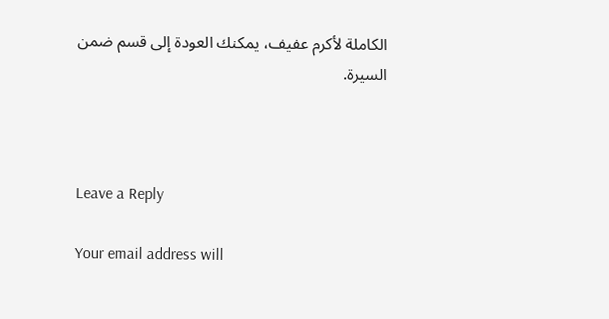الكاملة لأكرم عفيف، يمكنك العودة إلى قسم ضمن السيرة.



Leave a Reply

Your email address will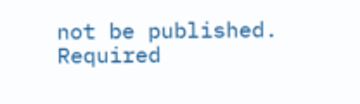not be published. Required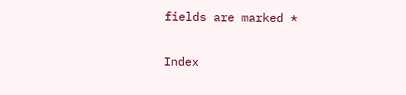fields are marked *

Index